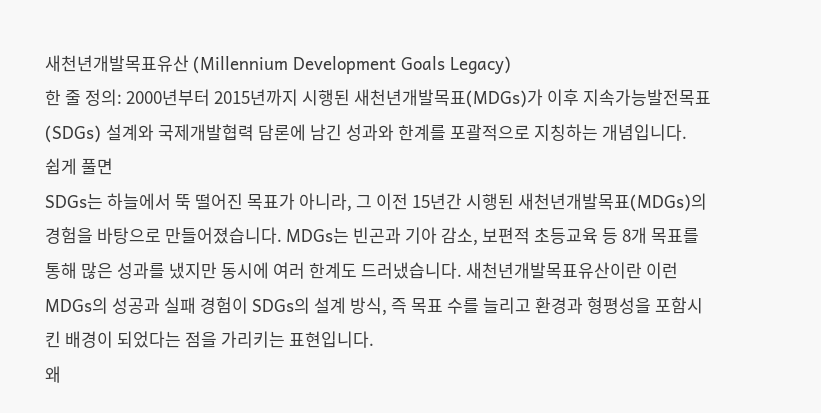새천년개발목표유산 (Millennium Development Goals Legacy)
한 줄 정의: 2000년부터 2015년까지 시행된 새천년개발목표(MDGs)가 이후 지속가능발전목표(SDGs) 설계와 국제개발협력 담론에 남긴 성과와 한계를 포괄적으로 지칭하는 개념입니다.
쉽게 풀면
SDGs는 하늘에서 뚝 떨어진 목표가 아니라, 그 이전 15년간 시행된 새천년개발목표(MDGs)의 경험을 바탕으로 만들어졌습니다. MDGs는 빈곤과 기아 감소, 보편적 초등교육 등 8개 목표를 통해 많은 성과를 냈지만 동시에 여러 한계도 드러냈습니다. 새천년개발목표유산이란 이런 MDGs의 성공과 실패 경험이 SDGs의 설계 방식, 즉 목표 수를 늘리고 환경과 형평성을 포함시킨 배경이 되었다는 점을 가리키는 표현입니다.
왜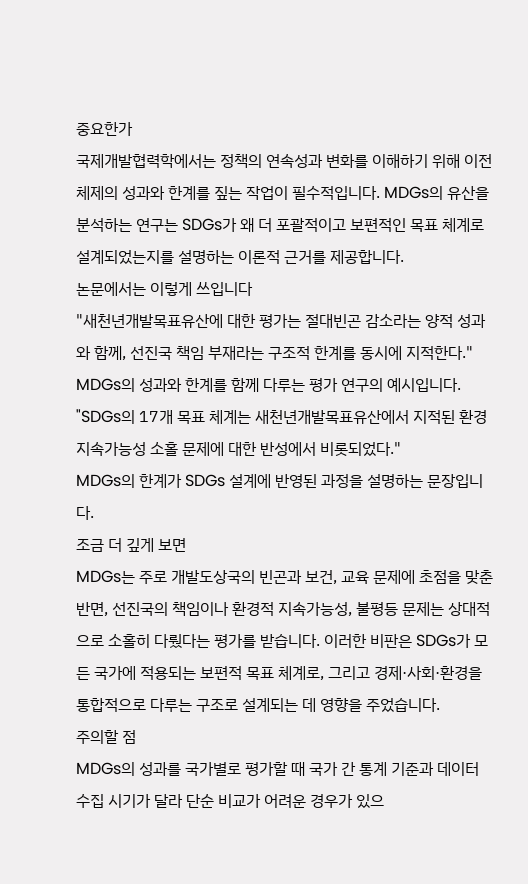중요한가
국제개발협력학에서는 정책의 연속성과 변화를 이해하기 위해 이전 체제의 성과와 한계를 짚는 작업이 필수적입니다. MDGs의 유산을 분석하는 연구는 SDGs가 왜 더 포괄적이고 보편적인 목표 체계로 설계되었는지를 설명하는 이론적 근거를 제공합니다.
논문에서는 이렇게 쓰입니다
"새천년개발목표유산에 대한 평가는 절대빈곤 감소라는 양적 성과와 함께, 선진국 책임 부재라는 구조적 한계를 동시에 지적한다."
MDGs의 성과와 한계를 함께 다루는 평가 연구의 예시입니다.
"SDGs의 17개 목표 체계는 새천년개발목표유산에서 지적된 환경 지속가능성 소홀 문제에 대한 반성에서 비롯되었다."
MDGs의 한계가 SDGs 설계에 반영된 과정을 설명하는 문장입니다.
조금 더 깊게 보면
MDGs는 주로 개발도상국의 빈곤과 보건, 교육 문제에 초점을 맞춘 반면, 선진국의 책임이나 환경적 지속가능성, 불평등 문제는 상대적으로 소홀히 다뤘다는 평가를 받습니다. 이러한 비판은 SDGs가 모든 국가에 적용되는 보편적 목표 체계로, 그리고 경제·사회·환경을 통합적으로 다루는 구조로 설계되는 데 영향을 주었습니다.
주의할 점
MDGs의 성과를 국가별로 평가할 때 국가 간 통계 기준과 데이터 수집 시기가 달라 단순 비교가 어려운 경우가 있으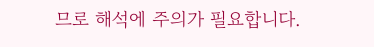므로 해석에 주의가 필요합니다.